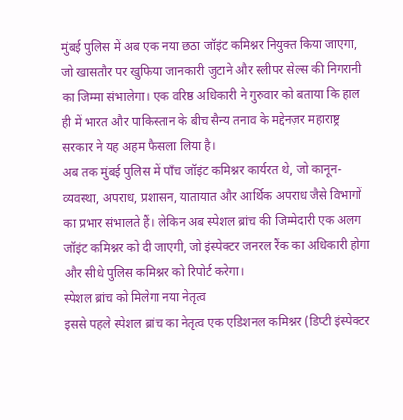मुंबई पुलिस में अब एक नया छठा जॉइंट कमिश्नर नियुक्त किया जाएगा, जो खासतौर पर खुफिया जानकारी जुटाने और स्लीपर सेल्स की निगरानी का जिम्मा संभालेगा। एक वरिष्ठ अधिकारी ने गुरुवार को बताया कि हाल ही में भारत और पाकिस्तान के बीच सैन्य तनाव के मद्देनज़र महाराष्ट्र सरकार ने यह अहम फैसला लिया है।
अब तक मुंबई पुलिस में पाँच जॉइंट कमिश्नर कार्यरत थे, जो कानून-व्यवस्था, अपराध, प्रशासन, यातायात और आर्थिक अपराध जैसे विभागों का प्रभार संभालते हैं। लेकिन अब स्पेशल ब्रांच की जिम्मेदारी एक अलग जॉइंट कमिश्नर को दी जाएगी, जो इंस्पेक्टर जनरल रैंक का अधिकारी होगा और सीधे पुलिस कमिश्नर को रिपोर्ट करेगा।
स्पेशल ब्रांच को मिलेगा नया नेतृत्व
इससे पहले स्पेशल ब्रांच का नेतृत्व एक एडिशनल कमिश्नर (डिप्टी इंस्पेक्टर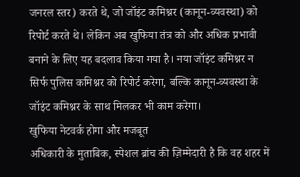जनरल स्तर) करते थे, जो जॉइंट कमिश्नर (कानून-व्यवस्था) को रिपोर्ट करते थे। लेकिन अब खुफिया तंत्र को और अधिक प्रभावी बनाने के लिए यह बदलाव किया गया है। नया जॉइंट कमिश्नर न सिर्फ पुलिस कमिश्नर को रिपोर्ट करेगा, बल्कि कानून-व्यवस्था के जॉइंट कमिश्नर के साथ मिलकर भी काम करेगा।
खुफिया नेटवर्क होगा और मजबूत
अधिकारी के मुताबिक, स्पेशल ब्रांच की ज़िम्मेदारी है कि वह शहर में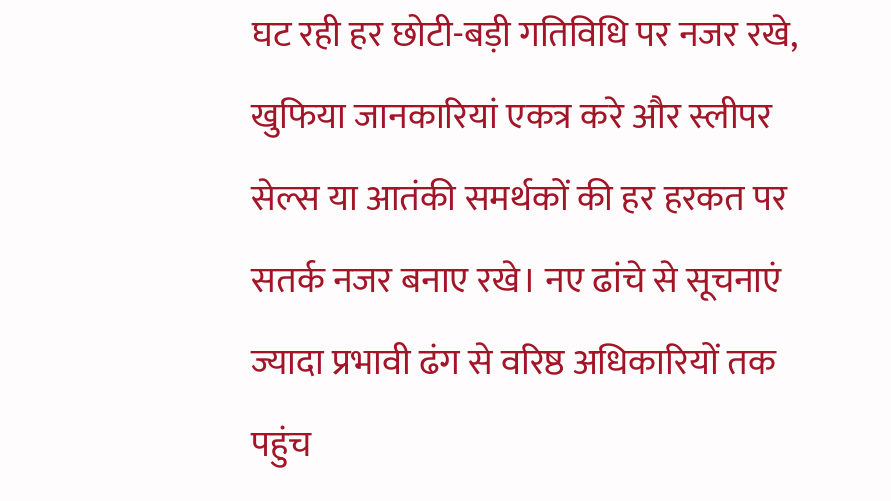घट रही हर छोटी-बड़ी गतिविधि पर नजर रखे, खुफिया जानकारियां एकत्र करे और स्लीपर सेल्स या आतंकी समर्थकों की हर हरकत पर सतर्क नजर बनाए रखे। नए ढांचे से सूचनाएं ज्यादा प्रभावी ढंग से वरिष्ठ अधिकारियों तक पहुंच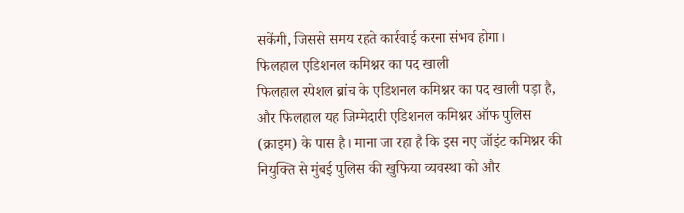सकेंगी, जिससे समय रहते कार्रवाई करना संभव होगा।
फिलहाल एडिशनल कमिश्नर का पद खाली
फिलहाल स्पेशल ब्रांच के एडिशनल कमिश्नर का पद खाली पड़ा है, और फिलहाल यह जिम्मेदारी एडिशनल कमिश्नर ऑफ पुलिस (क्राइम) के पास है। माना जा रहा है कि इस नए जॉइंट कमिश्नर की नियुक्ति से मुंबई पुलिस की खुफिया व्यवस्था को और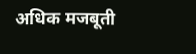अधिक मजबूती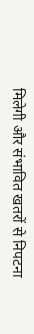मिलेगी और संभावित खतरों से निपटना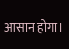आसान होगा।